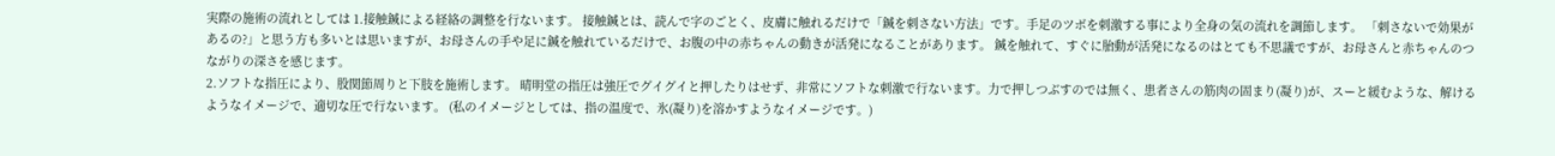実際の施術の流れとしては 1.接触鍼による経絡の調整を行ないます。 接触鍼とは、読んで字のごとく、皮膚に触れるだけで「鍼を刺さない方法」です。手足のツボを刺激する事により全身の気の流れを調節します。 「刺さないで効果があるの?」と思う方も多いとは思いますが、お母さんの手や足に鍼を触れているだけで、お腹の中の赤ちゃんの動きが活発になることがあります。 鍼を触れて、すぐに胎動が活発になるのはとても不思議ですが、お母さんと赤ちゃんのつながりの深さを感じます。
2.ソフトな指圧により、股関節周りと下肢を施術します。 晴明堂の指圧は強圧でグイグイと押したりはせず、非常にソフトな刺激で行ないます。力で押しつぶすのでは無く、患者さんの筋肉の固まり(凝り)が、スーと緩むような、解けるようなイメージで、適切な圧で行ないます。 (私のイメージとしては、指の温度で、氷(凝り)を溶かすようなイメージです。)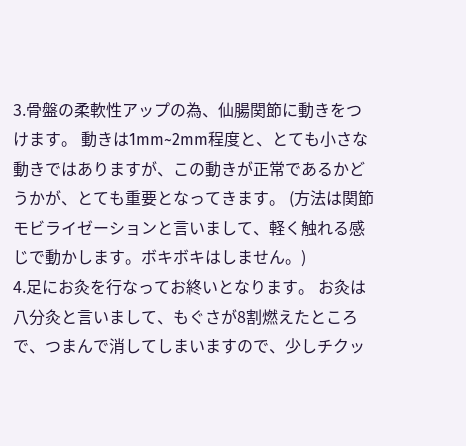3.骨盤の柔軟性アップの為、仙腸関節に動きをつけます。 動きは1mm~2mm程度と、とても小さな動きではありますが、この動きが正常であるかどうかが、とても重要となってきます。 (方法は関節モビライゼーションと言いまして、軽く触れる感じで動かします。ボキボキはしません。)
4.足にお灸を行なってお終いとなります。 お灸は八分灸と言いまして、もぐさが8割燃えたところで、つまんで消してしまいますので、少しチクッ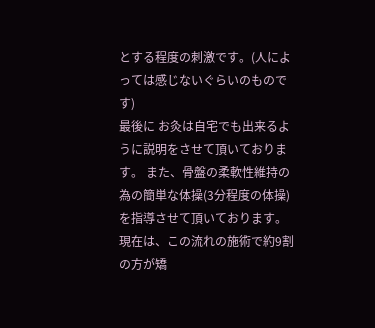とする程度の刺激です。(人によっては感じないぐらいのものです)
最後に お灸は自宅でも出来るように説明をさせて頂いております。 また、骨盤の柔軟性維持の為の簡単な体操(3分程度の体操)を指導させて頂いております。 現在は、この流れの施術で約9割の方が矯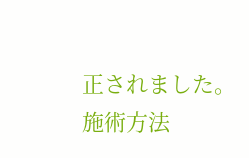正されました。 施術方法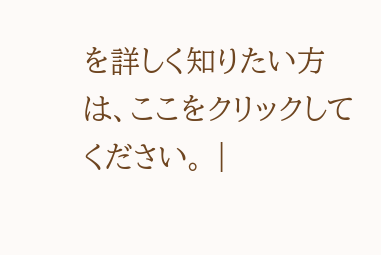を詳しく知りたい方は、ここをクリックしてください。 |